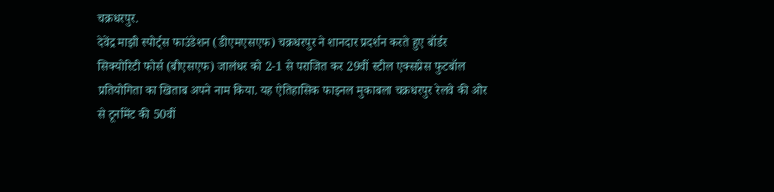चक्रधरपुर.
देवेंद्र माझी स्पोर्ट्स फाउंडेशन (डीएमएसएफ) चक्रधरपुर ने शानदार प्रदर्शन करते हुए बॉर्डर सिक्योरिटी फोर्स (बीएसएफ) जालंधर को 2-1 से पराजित कर 29वीं स्टील एक्सप्रेस फुटबॉल प्रतियोगिता का खिताब अपने नाम किया. यह ऐतिहासिक फाइनल मुकाबला चक्रधरपुर रेलवे की ओर से टूर्नामेंट की 50वीं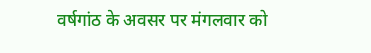वर्षगांठ के अवसर पर मंगलवार को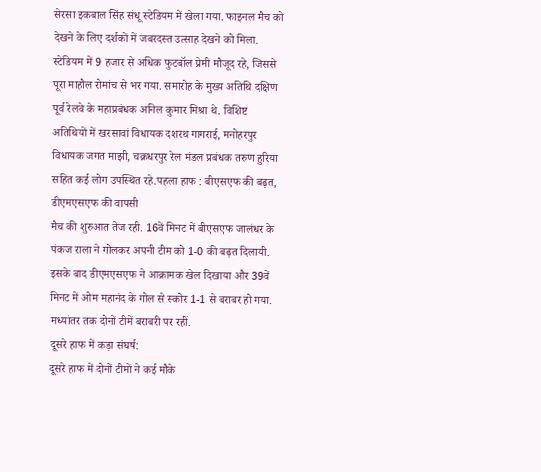सेरसा इकबाल सिंह संधू स्टेडियम में खेला गया. फाइनल मैच को देखने के लिए दर्शकों में जबरदस्त उत्साह देखने को मिला. स्टेडियम में 9 हजार से अधिक फुटबॉल प्रेमी मौजूद रहे, जिससे पूरा माहौल रोमांच से भर गया. समारोह के मुख्य अतिथि दक्षिण पूर्व रेलवे के महाप्रबंधक अनिल कुमार मिश्रा थे. विशिष्ट अतिथियों में खरसावां विधायक दशरथ गागराई, मनोहरपुर विधायक जगत माझी, चक्रधरपुर रेल मंडल प्रबंधक तरुण हुरिया सहित कई लोग उपस्थित रहे.पहला हाफ : बीएसएफ की बढ़त, डीएमएसएफ की वापसी
मैच की शुरुआत तेज रही. 16वें मिनट में बीएसएफ जालंधर के पंकज राला ने गोलकर अपनी टीम को 1-0 की बढ़त दिलायी. इसके बाद डीएमएसएफ ने आक्रामक खेल दिखाया और 39वें मिनट में ओम महानंद के गोल से स्कोर 1-1 से बराबर हो गया. मध्यांतर तक दोनों टीमें बराबरी पर रहीं.
दूसरे हाफ में कड़ा संघर्ष:
दूसरे हाफ में दोनों टीमों ने कई मौके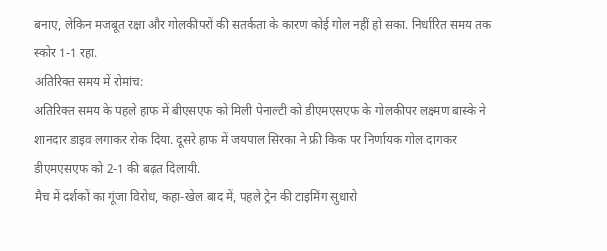बनाए, लेकिन मजबूत रक्षा और गोलकीपरों की सतर्कता के कारण कोई गोल नहीं हो सका. निर्धारित समय तक स्कोर 1-1 रहा.
अतिरिक्त समय में रोमांच:
अतिरिक्त समय के पहले हाफ में बीएसएफ को मिली पेनाल्टी को डीएमएसएफ के गोलकीपर लक्ष्मण बास्के ने शानदार डाइव लगाकर रोक दिया. दूसरे हाफ में जयपाल सिरका ने फ्री किक पर निर्णायक गोल दागकर डीएमएसएफ को 2-1 की बढ़त दिलायी.
मैच में दर्शकों का गूंजा विरोध, कहा-खेल बाद में, पहले ट्रेन की टाइमिंग सुधारो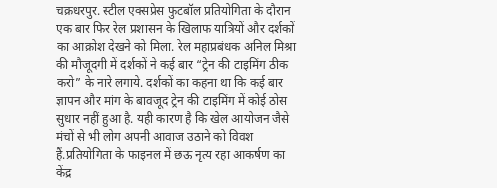चक्रधरपुर. स्टील एक्सप्रेस फुटबॉल प्रतियोगिता के दौरान एक बार फिर रेल प्रशासन के खिलाफ यात्रियों और दर्शकों का आक्रोश देखने को मिला. रेल महाप्रबंधक अनिल मिश्रा की मौजूदगी में दर्शकों ने कई बार “ट्रेन की टाइमिंग ठीक करो” के नारे लगाये. दर्शकों का कहना था कि कई बार ज्ञापन और मांग के बावजूद ट्रेन की टाइमिंग में कोई ठोस सुधार नहीं हुआ है. यही कारण है कि खेल आयोजन जैसे मंचों से भी लोग अपनी आवाज उठाने को विवश हैं.प्रतियोगिता के फाइनल में छऊ नृत्य रहा आकर्षण का केंद्र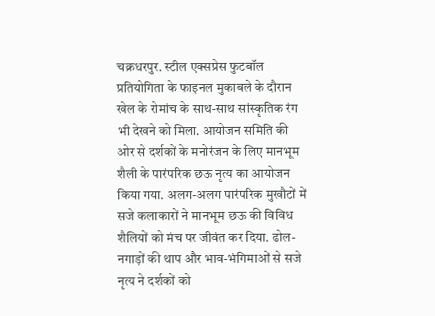चक्रधरपुर. स्टील एक्सप्रेस फुटबॉल प्रतियोगिता के फाइनल मुकाबले के दौरान खेल के रोमांच के साथ-साथ सांस्कृतिक रंग भी देखने को मिला. आयोजन समिति की ओर से दर्शकों के मनोरंजन के लिए मानभूम शैली के पारंपरिक छऊ नृत्य का आयोजन किया गया. अलग-अलग पारंपरिक मुखौटों में सजे कलाकारों ने मानभूम छऊ की विविध शैलियों को मंच पर जीवंत कर दिया. ढोल-नगाड़ों की थाप और भाव-भंगिमाओं से सजे नृत्य ने दर्शकों को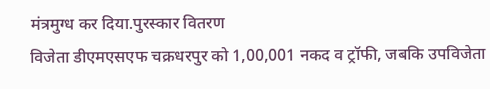मंत्रमुग्ध कर दिया.पुरस्कार वितरण
विजेता डीएमएसएफ चक्रधरपुर को 1,00,001 नकद व ट्रॉफी, जबकि उपविजेता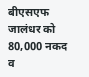बीएसएफ जालंधर को 80,000 नकद व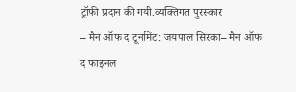ट्रॉफी प्रदान की गयी.व्यक्तिगत पुरस्कार
– मैन ऑफ द टूर्नामेंट: जयपाल सिरका– मैन ऑफ द फाइनल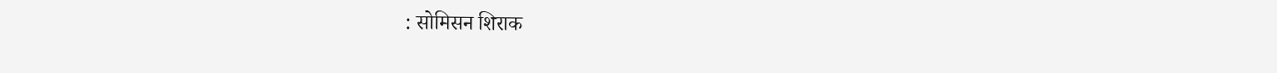: सोमिसन शिराक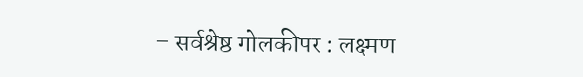– सर्वश्रेष्ठ गोलकीपर : लक्ष्मण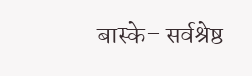बास्के– सर्वश्रेष्ठ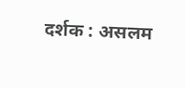दर्शक : असलम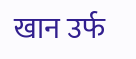खान उर्फ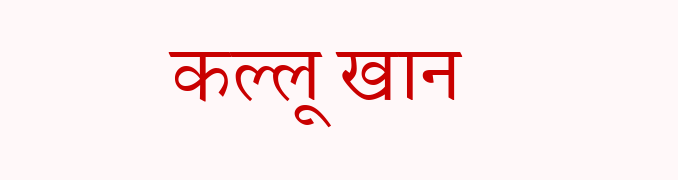कल्लू खान